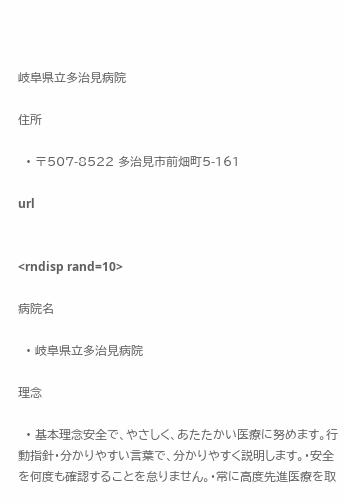岐阜県立多治見病院

住所

  • 〒507-8522 多治見市前畑町5-161

url


<rndisp rand=10>

病院名

  • 岐阜県立多治見病院

理念

  • 基本理念安全で、やさしく、あたたかい医療に努めます。行動指針・分かりやすい言葉で、分かりやすく説明します。・安全を何度も確認することを怠りません。・常に高度先進医療を取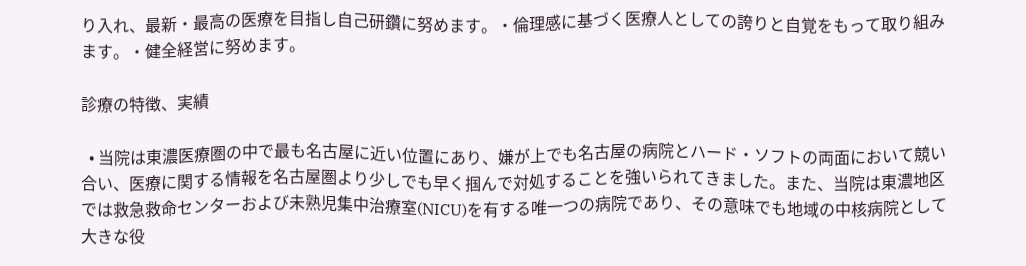り入れ、最新・最高の医療を目指し自己研鑽に努めます。・倫理感に基づく医療人としての誇りと自覚をもって取り組みます。・健全経営に努めます。

診療の特徴、実績

  • 当院は東濃医療圏の中で最も名古屋に近い位置にあり、嫌が上でも名古屋の病院とハード・ソフトの両面において競い合い、医療に関する情報を名古屋圏より少しでも早く掴んで対処することを強いられてきました。また、当院は東濃地区では救急救命センターおよび未熟児集中治療室(NICU)を有する唯一つの病院であり、その意味でも地域の中核病院として大きな役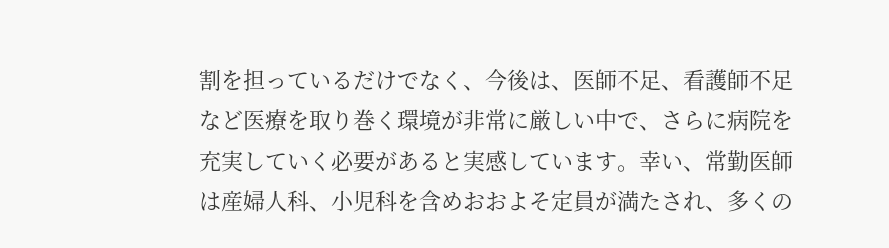割を担っているだけでなく、今後は、医師不足、看護師不足など医療を取り巻く環境が非常に厳しい中で、さらに病院を充実していく必要があると実感しています。幸い、常勤医師は産婦人科、小児科を含めおおよそ定員が満たされ、多くの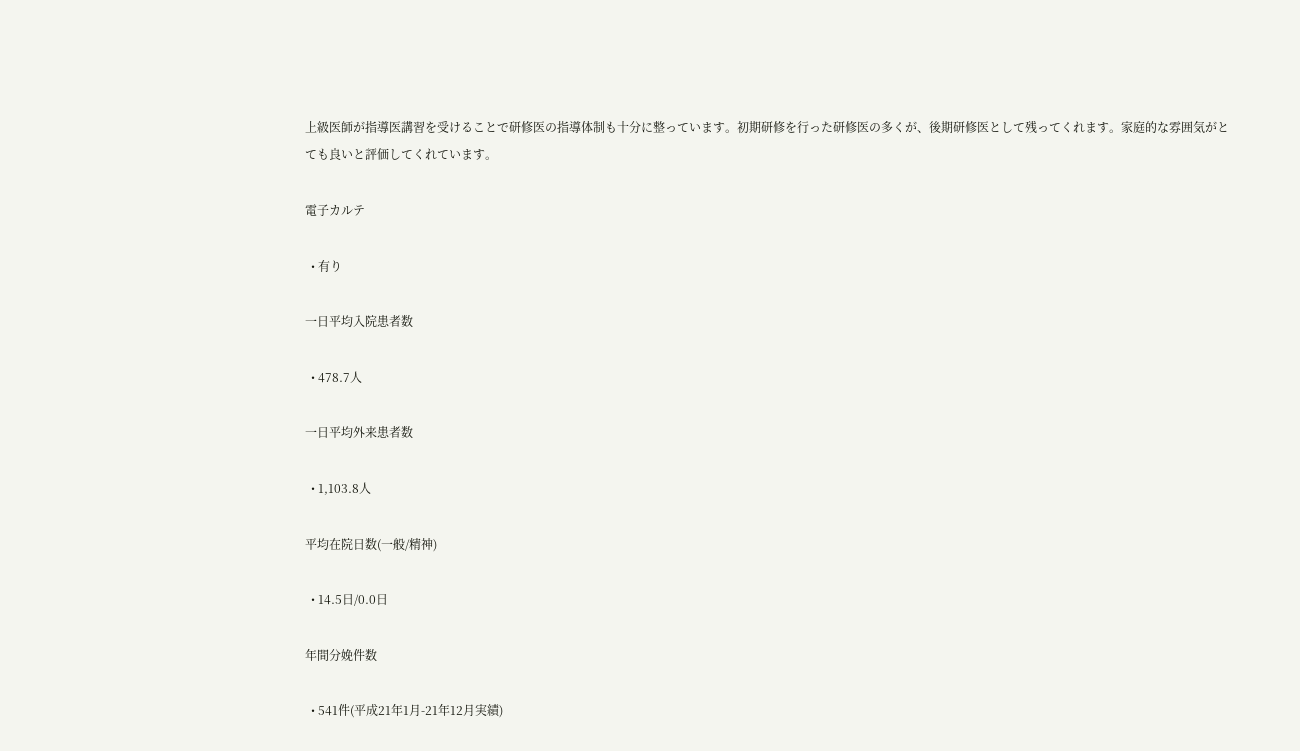上級医師が指導医講習を受けることで研修医の指導体制も十分に整っています。初期研修を行った研修医の多くが、後期研修医として残ってくれます。家庭的な雰囲気がとても良いと評価してくれています。

電子カルテ

  • 有り

一日平均入院患者数

  • 478.7人

一日平均外来患者数

  • 1,103.8人

平均在院日数(一般/精神)

  • 14.5日/0.0日

年間分娩件数

  • 541件(平成21年1月-21年12月実績)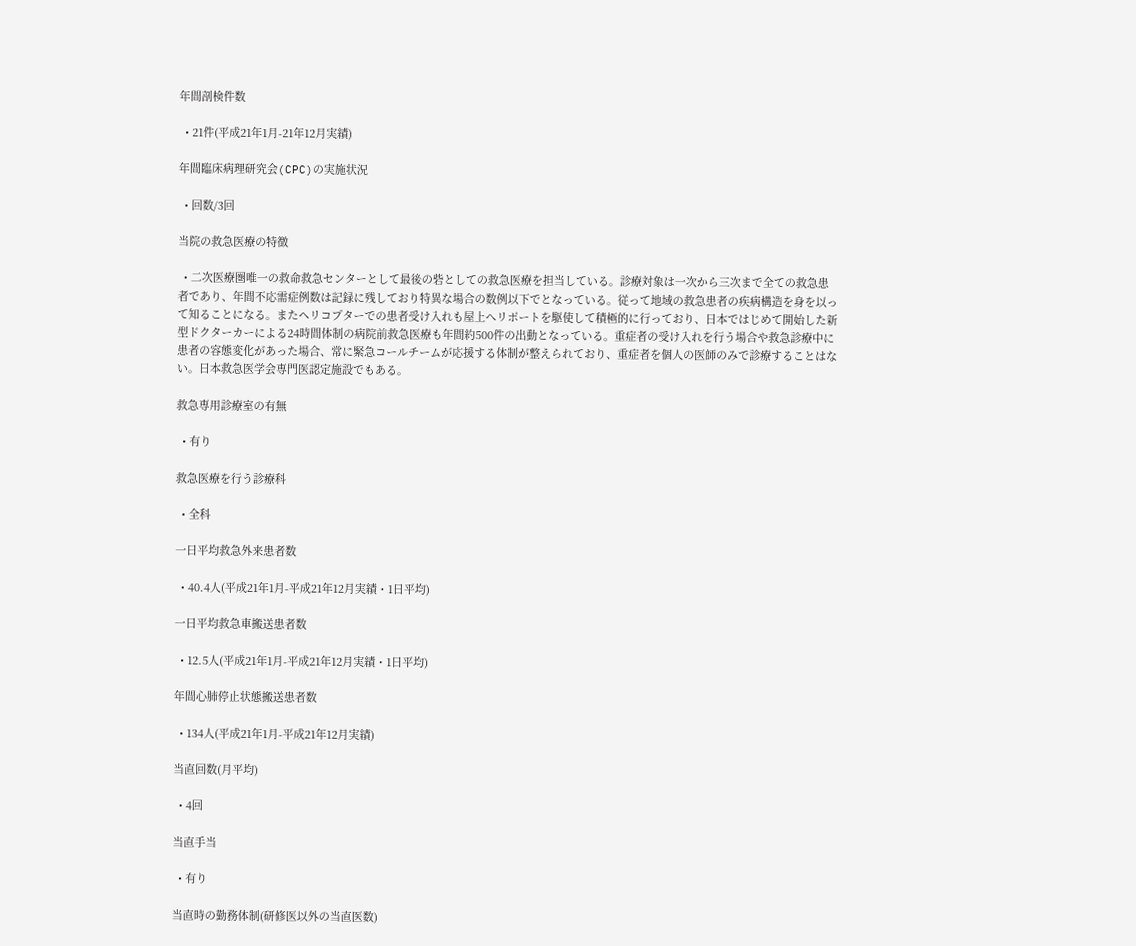年間剖検件数

  • 21件(平成21年1月-21年12月実績)

年間臨床病理研究会(CPC)の実施状況

  • 回数/3回

当院の救急医療の特徴

  • 二次医療圏唯一の救命救急センターとして最後の砦としての救急医療を担当している。診療対象は一次から三次まで全ての救急患者であり、年間不応需症例数は記録に残しており特異な場合の数例以下でとなっている。従って地域の救急患者の疾病構造を身を以って知ることになる。またヘリコプターでの患者受け入れも屋上へリポートを駆使して積極的に行っており、日本ではじめて開始した新型ドクターカーによる24時間体制の病院前救急医療も年間約500件の出動となっている。重症者の受け入れを行う場合や救急診療中に患者の容態変化があった場合、常に緊急コールチームが応援する体制が整えられており、重症者を個人の医師のみで診療することはない。日本救急医学会専門医認定施設でもある。

救急専用診療室の有無

  • 有り

救急医療を行う診療科

  • 全科

一日平均救急外来患者数

  • 40.4人(平成21年1月-平成21年12月実績・1日平均)

一日平均救急車搬送患者数

  • 12.5人(平成21年1月-平成21年12月実績・1日平均)

年間心肺停止状態搬送患者数

  • 134人(平成21年1月-平成21年12月実績)

当直回数(月平均)

  • 4回

当直手当

  • 有り

当直時の勤務体制(研修医以外の当直医数)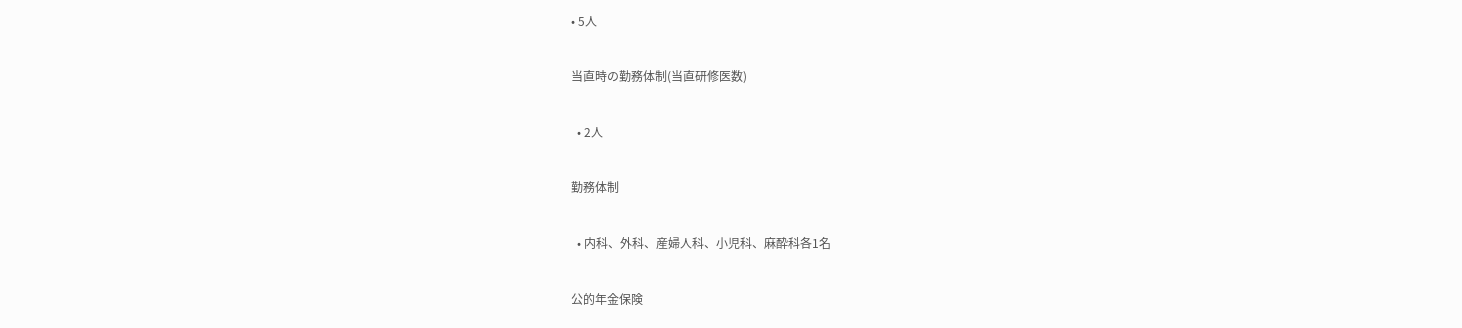• 5人

当直時の勤務体制(当直研修医数)

  • 2人

勤務体制

  • 内科、外科、産婦人科、小児科、麻酔科各1名

公的年金保険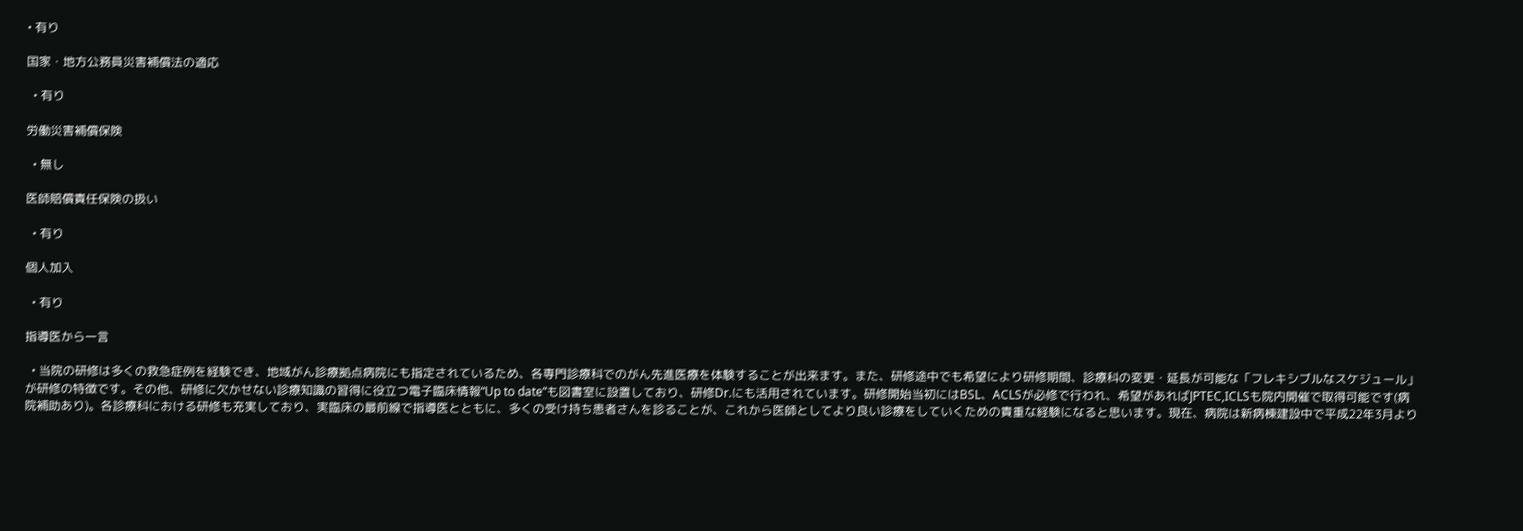• 有り

国家・地方公務員災害補償法の適応

  • 有り

労働災害補償保険

  • 無し

医師賠償責任保険の扱い

  • 有り

個人加入

  • 有り

指導医から一言

  • 当院の研修は多くの救急症例を経験でき、地域がん診療拠点病院にも指定されているため、各専門診療科でのがん先進医療を体験することが出来ます。また、研修途中でも希望により研修期間、診療科の変更・延長が可能な「フレキシブルなスケジュール」が研修の特徴です。その他、研修に欠かせない診療知識の習得に役立つ電子臨床情報“Up to date”も図書室に設置しており、研修Dr.にも活用されています。研修開始当初にはBSL、ACLSが必修で行われ、希望があればJPTEC,ICLSも院内開催で取得可能です(病院補助あり)。各診療科における研修も充実しており、実臨床の最前線で指導医とともに、多くの受け持ち患者さんを診ることが、これから医師としてより良い診療をしていくための貴重な経験になると思います。現在、病院は新病棟建設中で平成22年3月より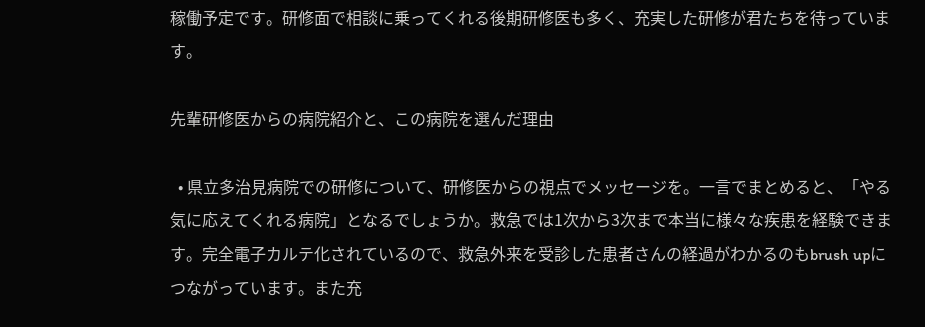稼働予定です。研修面で相談に乗ってくれる後期研修医も多く、充実した研修が君たちを待っています。

先輩研修医からの病院紹介と、この病院を選んだ理由

  • 県立多治見病院での研修について、研修医からの視点でメッセージを。一言でまとめると、「やる気に応えてくれる病院」となるでしょうか。救急では1次から3次まで本当に様々な疾患を経験できます。完全電子カルテ化されているので、救急外来を受診した患者さんの経過がわかるのもbrush upにつながっています。また充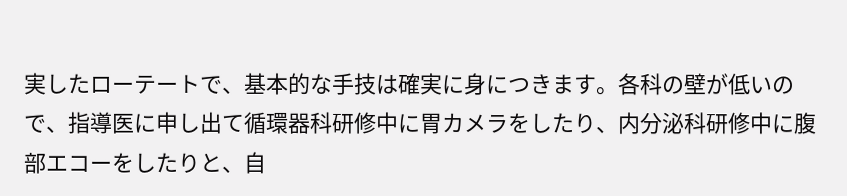実したローテートで、基本的な手技は確実に身につきます。各科の壁が低いので、指導医に申し出て循環器科研修中に胃カメラをしたり、内分泌科研修中に腹部エコーをしたりと、自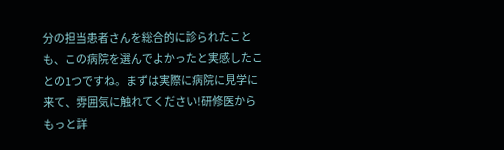分の担当患者さんを総合的に診られたことも、この病院を選んでよかったと実感したことの1つですね。まずは実際に病院に見学に来て、雰囲気に触れてください!研修医からもっと詳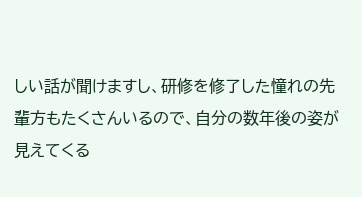しい話が聞けますし、研修を修了した憧れの先輩方もたくさんいるので、自分の数年後の姿が見えてくる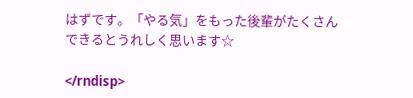はずです。「やる気」をもった後輩がたくさんできるとうれしく思います☆

</rndisp>